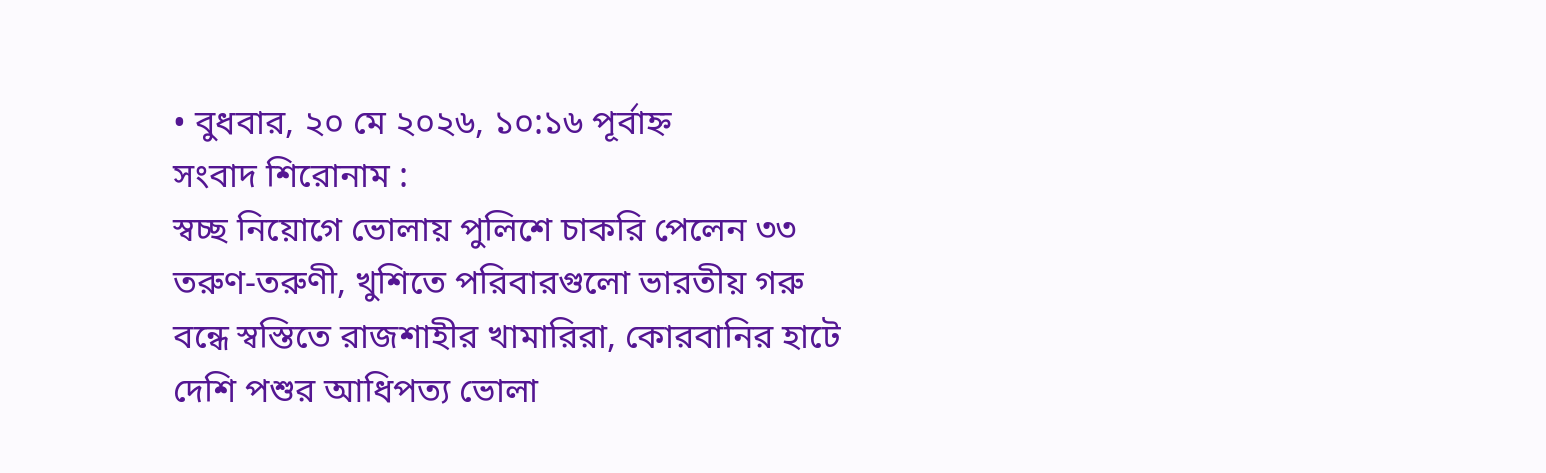• বুধবার, ২০ মে ২০২৬, ১০:১৬ পূর্বাহ্ন
সংবাদ শিরোনাম :
স্বচ্ছ নিয়োগে ভোলায় পুলিশে চাকরি পেলেন ৩৩ তরুণ-তরুণী, খুশিতে পরিবারগুলো ভারতীয় গরু বন্ধে স্বস্তিতে রাজশাহীর খামারিরা, কোরবানির হাটে দেশি পশুর আধিপত্য ভোলা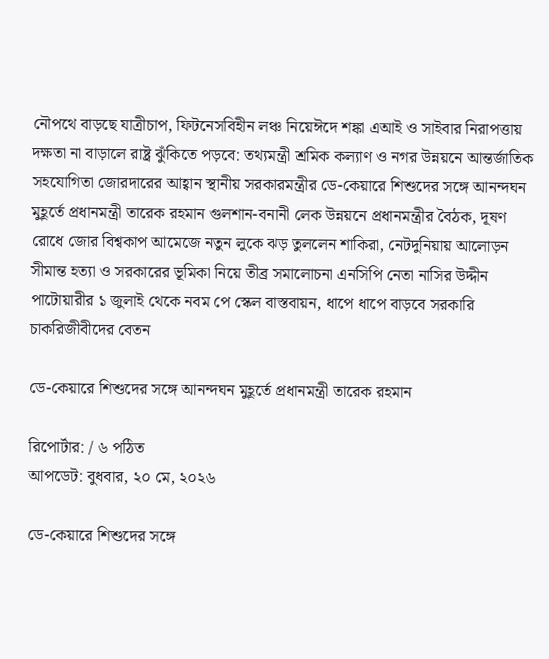নৌপথে বাড়ছে যাত্রীচাপ, ফিটনেসবিহীন লঞ্চ নিয়েঈদে শঙ্কা এআই ও সাইবার নিরাপত্তায় দক্ষতা না বাড়ালে রাষ্ট্র ঝুঁকিতে পড়বে: তথ্যমন্ত্রী শ্রমিক কল্যাণ ও নগর উন্নয়নে আন্তর্জাতিক সহযোগিতা জোরদারের আহ্বান স্থানীয় সরকারমন্ত্রীর ডে-কেয়ারে শিশুদের সঙ্গে আনন্দঘন মুহূর্তে প্রধানমন্ত্রী তারেক রহমান গুলশান-বনানী লেক উন্নয়নে প্রধানমন্ত্রীর বৈঠক, দূষণ রোধে জোর বিশ্বকাপ আমেজে নতুন লুকে ঝড় তুললেন শাকিরা, নেটদুনিয়ায় আলোড়ন সীমান্ত হত্যা ও সরকারের ভূমিকা নিয়ে তীব্র সমালোচনা এনসিপি নেতা নাসির উদ্দীন পাটোয়ারীর ১ জুলাই থেকে নবম পে স্কেল বাস্তবায়ন, ধাপে ধাপে বাড়বে সরকারি চাকরিজীবীদের বেতন

ডে-কেয়ারে শিশুদের সঙ্গে আনন্দঘন মুহূর্তে প্রধানমন্ত্রী তারেক রহমান

রিপোর্টার: / ৬ পঠিত
আপডেট: বুধবার, ২০ মে, ২০২৬

ডে-কেয়ারে শিশুদের সঙ্গে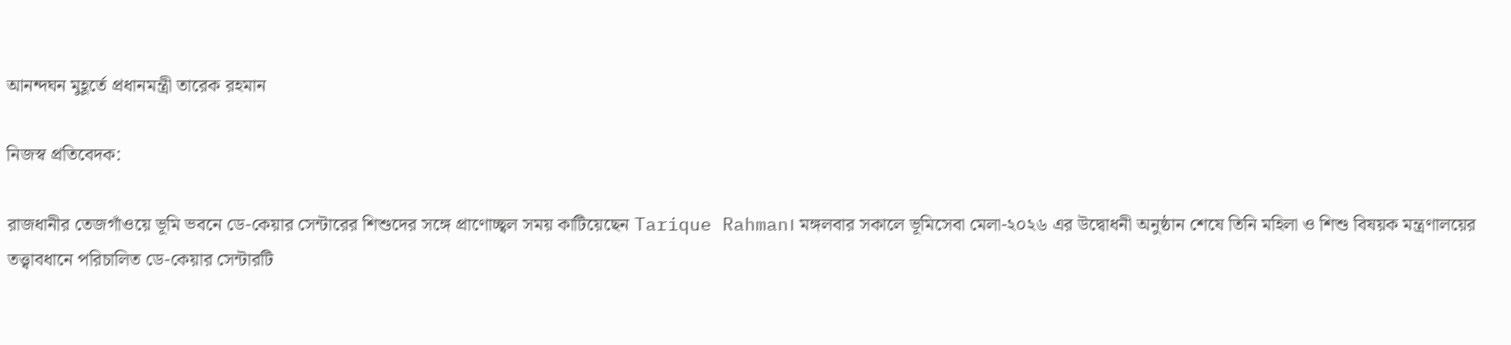আনন্দঘন মুহূর্তে প্রধানমন্ত্রী তারেক রহমান

নিজস্ব প্রতিবেদক:

রাজধানীর তেজগাঁওয়ে ভূমি ভবনে ডে-কেয়ার সেন্টারের শিশুদের সঙ্গে প্রাণোচ্ছ্বল সময় কাটিয়েছেন Tarique Rahman। মঙ্গলবার সকালে ভূমিসেবা মেলা-২০২৬ এর উদ্বোধনী অনুষ্ঠান শেষে তিনি মহিলা ও শিশু বিষয়ক মন্ত্রণালয়ের তত্ত্বাবধানে পরিচালিত ডে-কেয়ার সেন্টারটি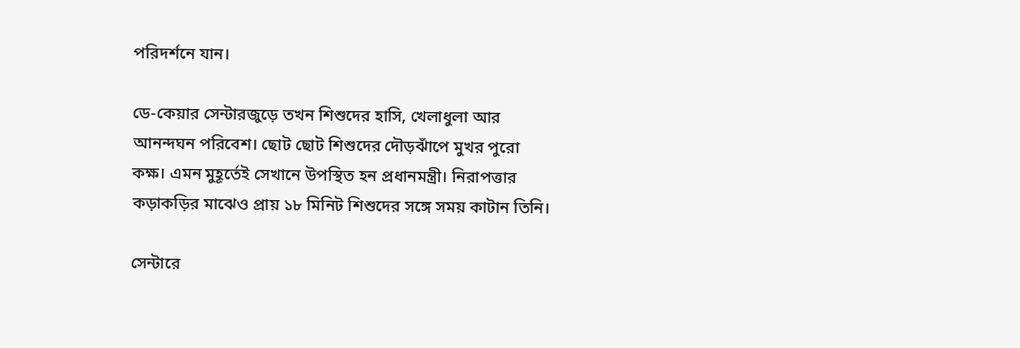পরিদর্শনে যান।

ডে-কেয়ার সেন্টারজুড়ে তখন শিশুদের হাসি, খেলাধুলা আর আনন্দঘন পরিবেশ। ছোট ছোট শিশুদের দৌড়ঝাঁপে মুখর পুরো কক্ষ। এমন মুহূর্তেই সেখানে উপস্থিত হন প্রধানমন্ত্রী। নিরাপত্তার কড়াকড়ির মাঝেও প্রায় ১৮ মিনিট শিশুদের সঙ্গে সময় কাটান তিনি।

সেন্টারে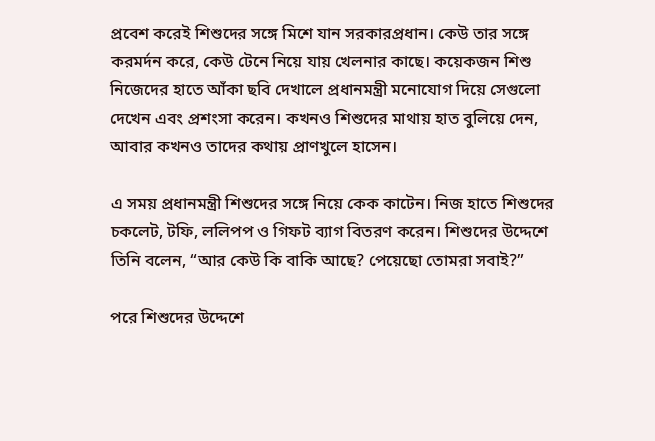প্রবেশ করেই শিশুদের সঙ্গে মিশে যান সরকারপ্রধান। কেউ তার সঙ্গে করমর্দন করে, কেউ টেনে নিয়ে যায় খেলনার কাছে। কয়েকজন শিশু নিজেদের হাতে আঁকা ছবি দেখালে প্রধানমন্ত্রী মনোযোগ দিয়ে সেগুলো দেখেন এবং প্রশংসা করেন। কখনও শিশুদের মাথায় হাত বুলিয়ে দেন, আবার কখনও তাদের কথায় প্রাণখুলে হাসেন।

এ সময় প্রধানমন্ত্রী শিশুদের সঙ্গে নিয়ে কেক কাটেন। নিজ হাতে শিশুদের চকলেট, টফি, ললিপপ ও গিফট ব্যাগ বিতরণ করেন। শিশুদের উদ্দেশে তিনি বলেন, “আর কেউ কি বাকি আছে? পেয়েছো তোমরা সবাই?”

পরে শিশুদের উদ্দেশে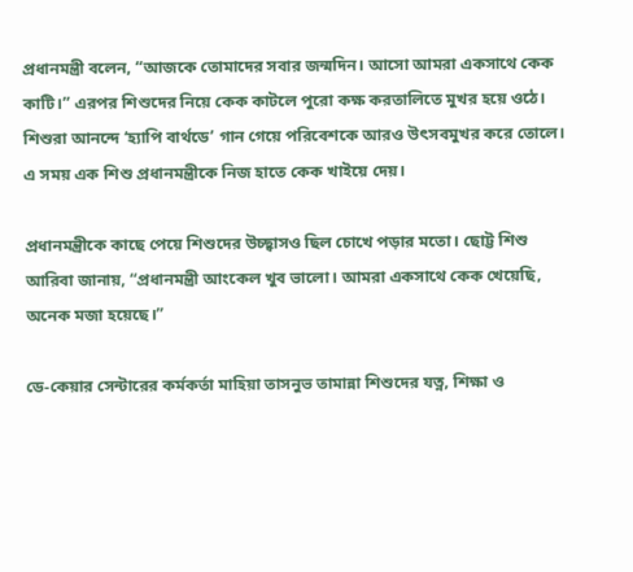প্রধানমন্ত্রী বলেন, “আজকে তোমাদের সবার জন্মদিন। আসো আমরা একসাথে কেক কাটি।” এরপর শিশুদের নিয়ে কেক কাটলে পুরো কক্ষ করতালিতে মুখর হয়ে ওঠে। শিশুরা আনন্দে ‘হ্যাপি বার্থডে’ গান গেয়ে পরিবেশকে আরও উৎসবমুখর করে তোলে। এ সময় এক শিশু প্রধানমন্ত্রীকে নিজ হাতে কেক খাইয়ে দেয়।

প্রধানমন্ত্রীকে কাছে পেয়ে শিশুদের উচ্ছ্বাসও ছিল চোখে পড়ার মতো। ছোট্ট শিশু আরিবা জানায়, “প্রধানমন্ত্রী আংকেল খুব ভালো। আমরা একসাথে কেক খেয়েছি, অনেক মজা হয়েছে।”

ডে-কেয়ার সেন্টারের কর্মকর্তা মাহিয়া তাসনুভ তামান্না শিশুদের যত্ন, শিক্ষা ও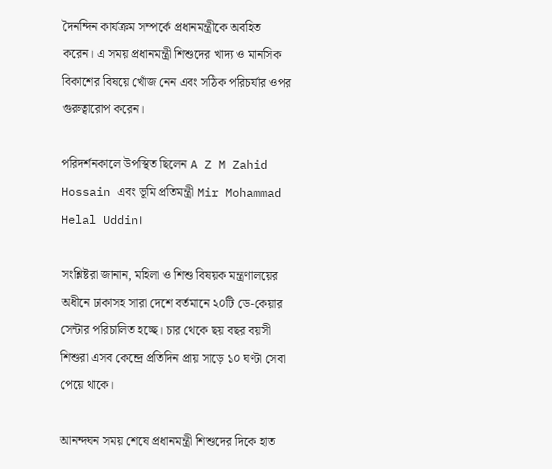দৈনন্দিন কার্যক্রম সম্পর্কে প্রধানমন্ত্রীকে অবহিত করেন। এ সময় প্রধানমন্ত্রী শিশুদের খাদ্য ও মানসিক বিকাশের বিষয়ে খোঁজ নেন এবং সঠিক পরিচর্যার ওপর গুরুত্বারোপ করেন।

পরিদর্শনকালে উপস্থিত ছিলেন A Z M Zahid Hossain এবং ভূমি প্রতিমন্ত্রী Mir Mohammad Helal Uddin।

সংশ্লিষ্টরা জানান, মহিলা ও শিশু বিষয়ক মন্ত্রণালয়ের অধীনে ঢাকাসহ সারা দেশে বর্তমানে ২০টি ডে-কেয়ার সেন্টার পরিচালিত হচ্ছে। চার থেকে ছয় বছর বয়সী শিশুরা এসব কেন্দ্রে প্রতিদিন প্রায় সাড়ে ১০ ঘণ্টা সেবা পেয়ে থাকে।

আনন্দঘন সময় শেষে প্রধানমন্ত্রী শিশুদের দিকে হাত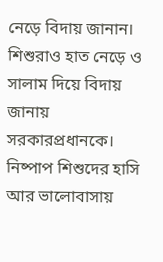নেড়ে বিদায় জানান। শিশুরাও হাত নেড়ে ও সালাম দিয়ে বিদায় জানায় সরকারপ্রধানকে। নিষ্পাপ শিশুদের হাসি আর ভালোবাসায়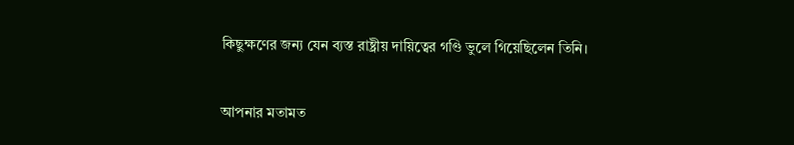কিছুক্ষণের জন্য যেন ব্যস্ত রাষ্ট্রীয় দায়িত্বের গণ্ডি ভুলে গিয়েছিলেন তিনি।


আপনার মতামত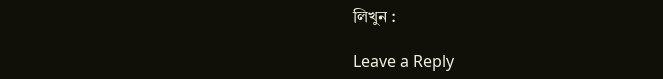লিখুন :

Leave a Reply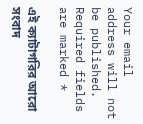Your email address will not be published. Required fields are marked *

এই ক্যাটাগরির আরো সংবাদ